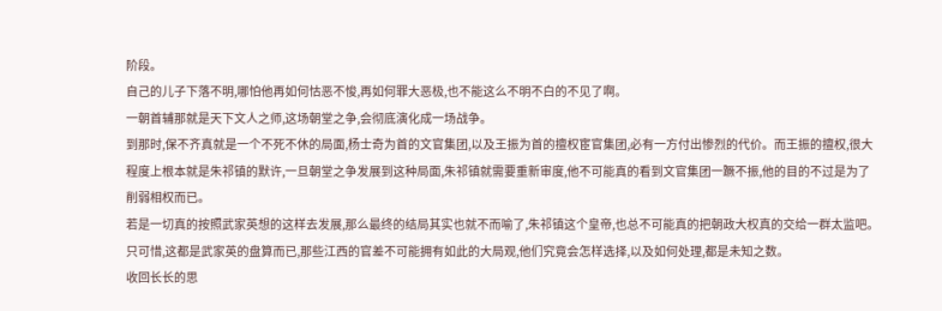阶段。
自己的儿子下落不明,哪怕他再如何怙恶不悛,再如何罪大恶极,也不能这么不明不白的不见了啊。
一朝首辅那就是天下文人之师,这场朝堂之争,会彻底演化成一场战争。
到那时,保不齐真就是一个不死不休的局面,杨士奇为首的文官集团,以及王振为首的擅权宦官集团,必有一方付出惨烈的代价。而王振的擅权,很大程度上根本就是朱祁镇的默许,一旦朝堂之争发展到这种局面,朱祁镇就需要重新审度,他不可能真的看到文官集团一蹶不振,他的目的不过是为了削弱相权而已。
若是一切真的按照武家英想的这样去发展,那么最终的结局其实也就不而喻了,朱祁镇这个皇帝,也总不可能真的把朝政大权真的交给一群太监吧。
只可惜,这都是武家英的盘算而已,那些江西的官差不可能拥有如此的大局观,他们究竟会怎样选择,以及如何处理,都是未知之数。
收回长长的思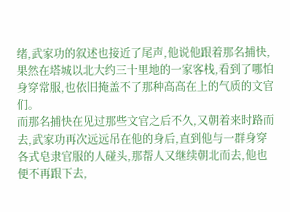绪,武家功的叙述也接近了尾声,他说他跟着那名捕快,果然在塔城以北大约三十里地的一家客栈,看到了哪怕身穿常服,也依旧掩盖不了那种高高在上的气质的文官们。
而那名捕快在见过那些文官之后不久,又朝着来时路而去,武家功再次远远吊在他的身后,直到他与一群身穿各式皂隶官服的人碰头,那帮人又继续朝北而去,他也便不再跟下去,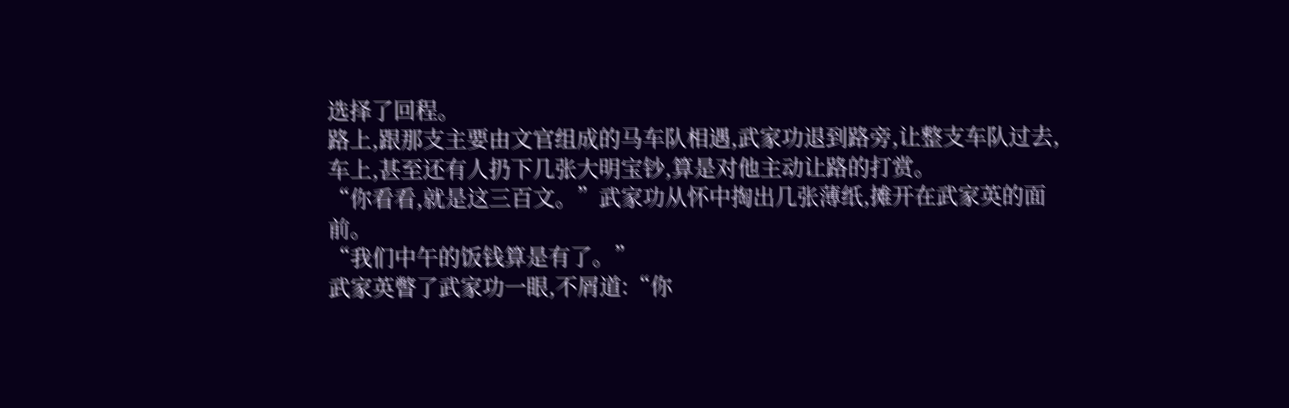选择了回程。
路上,跟那支主要由文官组成的马车队相遇,武家功退到路旁,让整支车队过去,车上,甚至还有人扔下几张大明宝钞,算是对他主动让路的打赏。
“你看看,就是这三百文。”武家功从怀中掏出几张薄纸,摊开在武家英的面前。
“我们中午的饭钱算是有了。”
武家英瞥了武家功一眼,不屑道:“你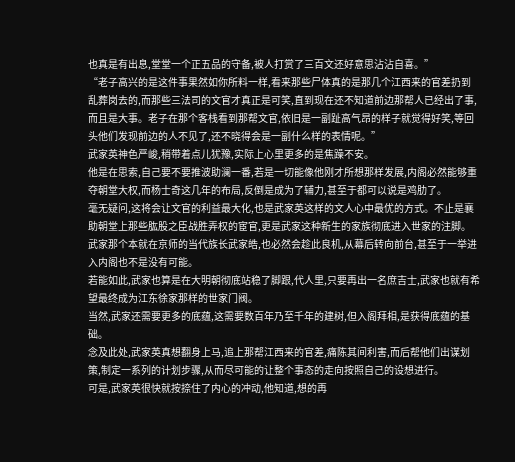也真是有出息,堂堂一个正五品的守备,被人打赏了三百文还好意思沾沾自喜。”
“老子高兴的是这件事果然如你所料一样,看来那些尸体真的是那几个江西来的官差扔到乱葬岗去的,而那些三法司的文官才真正是可笑,直到现在还不知道前边那帮人已经出了事,而且是大事。老子在那个客栈看到那帮文官,依旧是一副趾高气昂的样子就觉得好笑,等回头他们发现前边的人不见了,还不晓得会是一副什么样的表情呢。”
武家英神色严峻,稍带着点儿犹豫,实际上心里更多的是焦躁不安。
他是在思索,自己要不要推波助澜一番,若是一切能像他刚才所想那样发展,内阁必然能够重夺朝堂大权,而杨士奇这几年的布局,反倒是成为了辅力,甚至于都可以说是鸡肋了。
毫无疑问,这将会让文官的利益最大化,也是武家英这样的文人心中最优的方式。不止是襄助朝堂上那些肱股之臣战胜弄权的宦官,更是武家这种新生的家族彻底进入世家的注脚。
武家那个本就在京师的当代族长武家皓,也必然会趁此良机,从幕后转向前台,甚至于一举进入内阁也不是没有可能。
若能如此,武家也算是在大明朝彻底站稳了脚跟,代人里,只要再出一名庶吉士,武家也就有希望最终成为江东徐家那样的世家门阀。
当然,武家还需要更多的底蕴,这需要数百年乃至千年的建树,但入阁拜相,是获得底蕴的基础。
念及此处,武家英真想翻身上马,追上那帮江西来的官差,痛陈其间利害,而后帮他们出谋划策,制定一系列的计划步骤,从而尽可能的让整个事态的走向按照自己的设想进行。
可是,武家英很快就按捺住了内心的冲动,他知道,想的再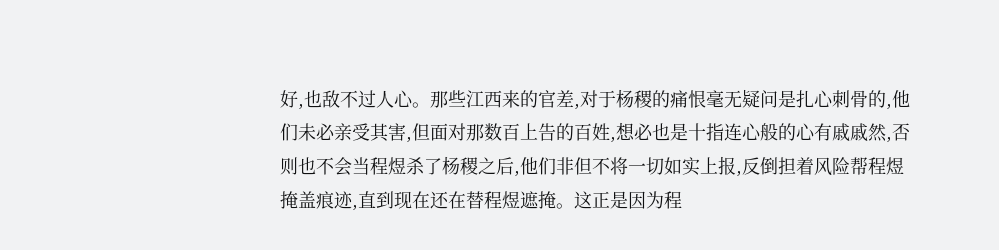好,也敌不过人心。那些江西来的官差,对于杨稷的痛恨毫无疑问是扎心刺骨的,他们未必亲受其害,但面对那数百上告的百姓,想必也是十指连心般的心有戚戚然,否则也不会当程煜杀了杨稷之后,他们非但不将一切如实上报,反倒担着风险帮程煜掩盖痕迹,直到现在还在替程煜遮掩。这正是因为程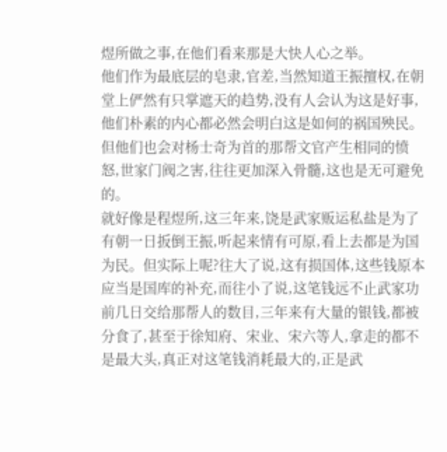煜所做之事,在他们看来那是大快人心之举。
他们作为最底层的皂隶,官差,当然知道王振擅权,在朝堂上俨然有只掌遮天的趋势,没有人会认为这是好事,他们朴素的内心都必然会明白这是如何的祸国殃民。但他们也会对杨士奇为首的那帮文官产生相同的愤怒,世家门阀之害,往往更加深入骨髓,这也是无可避免的。
就好像是程煜所,这三年来,饶是武家贩运私盐是为了有朝一日扳倒王振,听起来情有可原,看上去都是为国为民。但实际上呢?往大了说,这有损国体,这些钱原本应当是国库的补充,而往小了说,这笔钱远不止武家功前几日交给那帮人的数目,三年来有大量的银钱,都被分食了,甚至于徐知府、宋业、宋六等人,拿走的都不是最大头,真正对这笔钱消耗最大的,正是武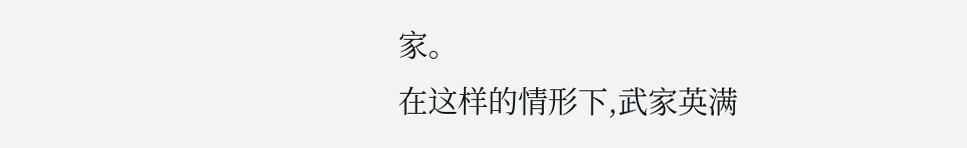家。
在这样的情形下,武家英满